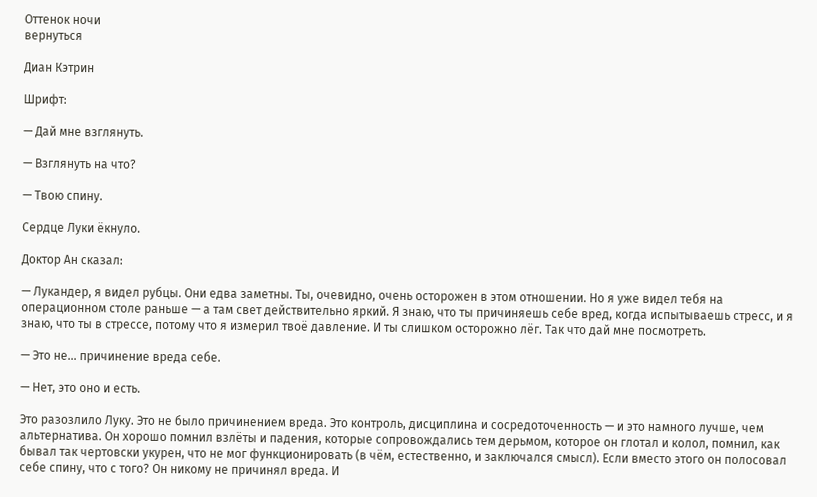Оттенок ночи
вернуться

Диан Кэтрин

Шрифт:

— Дай мне взглянуть.

— Взглянуть на что?

— Твою спину.

Сердце Луки ёкнуло.

Доктор Ан сказал:

— Лукандер, я видел рубцы. Они едва заметны. Ты, очевидно, очень осторожен в этом отношении. Но я уже видел тебя на операционном столе раньше — а там свет действительно яркий. Я знаю, что ты причиняешь себе вред, когда испытываешь стресс, и я знаю, что ты в стрессе, потому что я измерил твоё давление. И ты слишком осторожно лёг. Так что дай мне посмотреть.

— Это не… причинение вреда себе.

— Нет, это оно и есть.

Это разозлило Луку. Это не было причинением вреда. Это контроль, дисциплина и сосредоточенность — и это намного лучше, чем альтернатива. Он хорошо помнил взлёты и падения, которые сопровождались тем дерьмом, которое он глотал и колол, помнил, как бывал так чертовски укурен, что не мог функционировать (в чём, естественно, и заключался смысл). Если вместо этого он полосовал себе спину, что с того? Он никому не причинял вреда. И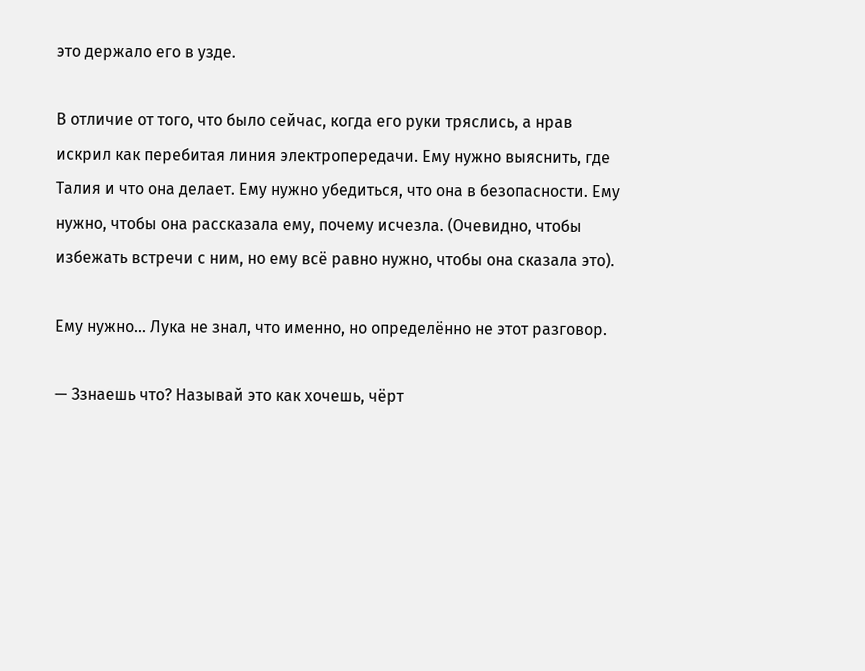это держало его в узде.

В отличие от того, что было сейчас, когда его руки тряслись, а нрав искрил как перебитая линия электропередачи. Ему нужно выяснить, где Талия и что она делает. Ему нужно убедиться, что она в безопасности. Ему нужно, чтобы она рассказала ему, почему исчезла. (Очевидно, чтобы избежать встречи с ним, но ему всё равно нужно, чтобы она сказала это).

Ему нужно… Лука не знал, что именно, но определённо не этот разговор.

— Ззнаешь что? Называй это как хочешь, чёрт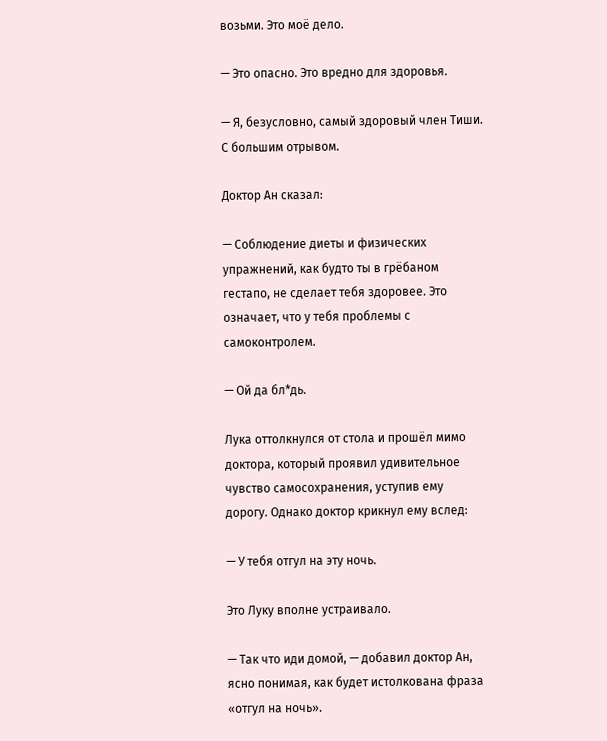возьми. Это моё дело.

— Это опасно. Это вредно для здоровья.

— Я, безусловно, самый здоровый член Тиши. С большим отрывом.

Доктор Ан сказал:

— Соблюдение диеты и физических упражнений, как будто ты в грёбаном гестапо, не сделает тебя здоровее. Это означает, что у тебя проблемы с самоконтролем.

— Ой да бл*дь.

Лука оттолкнулся от стола и прошёл мимо доктора, который проявил удивительное чувство самосохранения, уступив ему дорогу. Однако доктор крикнул ему вслед:

— У тебя отгул на эту ночь.

Это Луку вполне устраивало.

— Так что иди домой, — добавил доктор Ан, ясно понимая, как будет истолкована фраза «отгул на ночь».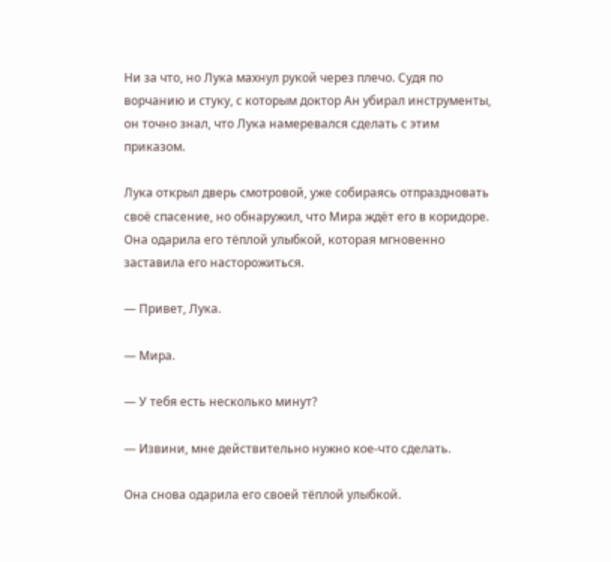Ни за что, но Лука махнул рукой через плечо. Судя по ворчанию и стуку, с которым доктор Ан убирал инструменты, он точно знал, что Лука намеревался сделать с этим приказом.

Лука открыл дверь смотровой, уже собираясь отпраздновать своё спасение, но обнаружил, что Мира ждёт его в коридоре. Она одарила его тёплой улыбкой, которая мгновенно заставила его насторожиться.

— Привет, Лука.

— Мира.

— У тебя есть несколько минут?

— Извини, мне действительно нужно кое-что сделать.

Она снова одарила его своей тёплой улыбкой.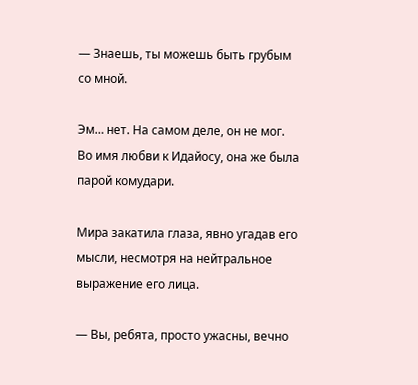— Знаешь, ты можешь быть грубым со мной.

Эм… нет. На самом деле, он не мог. Во имя любви к Идайосу, она же была парой комудари.

Мира закатила глаза, явно угадав его мысли, несмотря на нейтральное выражение его лица.

— Вы, ребята, просто ужасны, вечно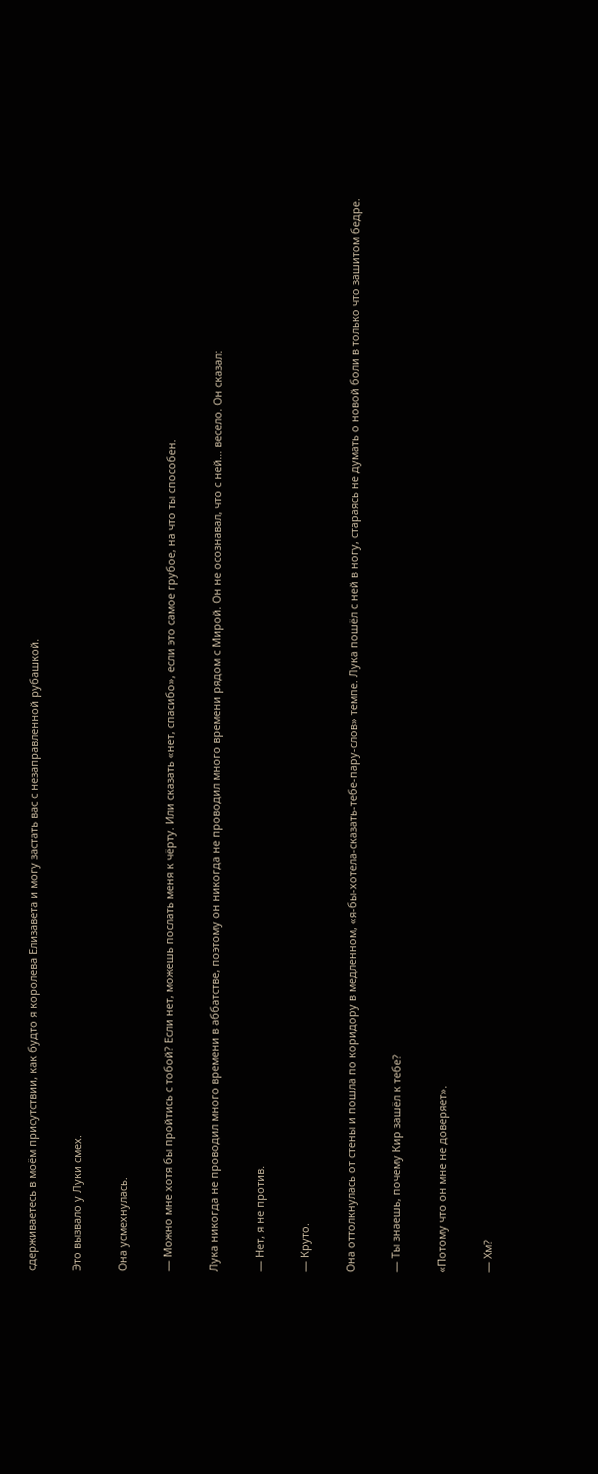сдерживаетесь в моём присутствии, как будто я королева Елизавета и могу застать вас с незаправленной рубашкой.

Это вызвало у Луки смех.

Она усмехнулась.

— Можно мне хотя бы пройтись с тобой? Если нет, можешь послать меня к чёрту. Или сказать «нет, спасибо», если это самое грубое, на что ты способен.

Лука никогда не проводил много времени в аббатстве, поэтому он никогда не проводил много времени рядом с Мирой. Он не осознавал, что с ней… весело. Он сказал:

— Нет, я не против.

— Круто.

Она оттолкнулась от стены и пошла по коридору в медленном, «я-бы-хотела-сказать-тебе-пару-слов» темпе. Лука пошёл с ней в ногу, стараясь не думать о новой боли в только что зашитом бедре.

— Ты знаешь, почему Кир зашёл к тебе?

«Потому что он мне не доверяет».

— Хм?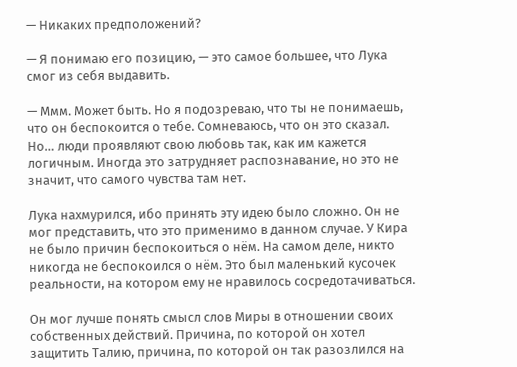— Никаких предположений?

— Я понимаю его позицию, — это самое большее, что Лука смог из себя выдавить.

— Ммм. Может быть. Но я подозреваю, что ты не понимаешь, что он беспокоится о тебе. Сомневаюсь, что он это сказал. Но… люди проявляют свою любовь так, как им кажется логичным. Иногда это затрудняет распознавание, но это не значит, что самого чувства там нет.

Лука нахмурился, ибо принять эту идею было сложно. Он не мог представить, что это применимо в данном случае. У Кира не было причин беспокоиться о нём. На самом деле, никто никогда не беспокоился о нём. Это был маленький кусочек реальности, на котором ему не нравилось сосредотачиваться.

Он мог лучше понять смысл слов Миры в отношении своих собственных действий. Причина, по которой он хотел защитить Талию, причина, по которой он так разозлился на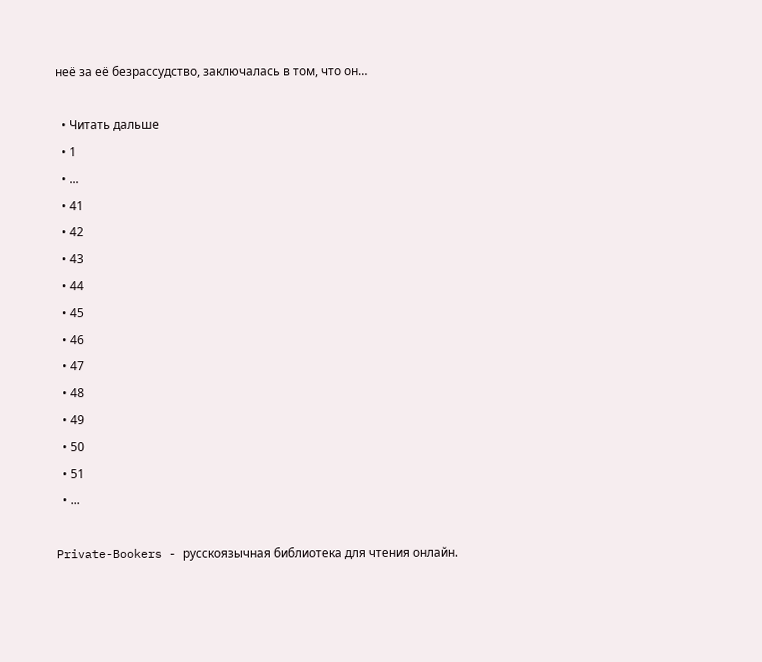неё за её безрассудство, заключалась в том, что он…

  • Читать дальше
  • 1
  • ...
  • 41
  • 42
  • 43
  • 44
  • 45
  • 46
  • 47
  • 48
  • 49
  • 50
  • 51
  • ...

Private-Bookers - русскоязычная библиотека для чтения онлайн.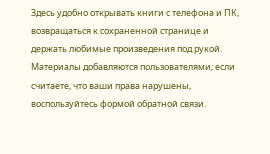Здесь удобно открывать книги с телефона и ПК, возвращаться к сохраненной странице и держать любимые произведения под рукой. Материалы добавляются пользователями; если считаете, что ваши права нарушены, воспользуйтесь формой обратной связи.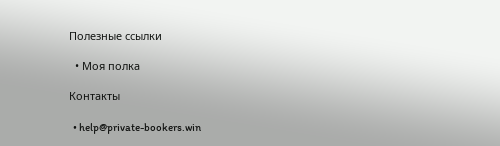Полезные ссылки

  • Моя полка

Контакты

  • help@private-bookers.win